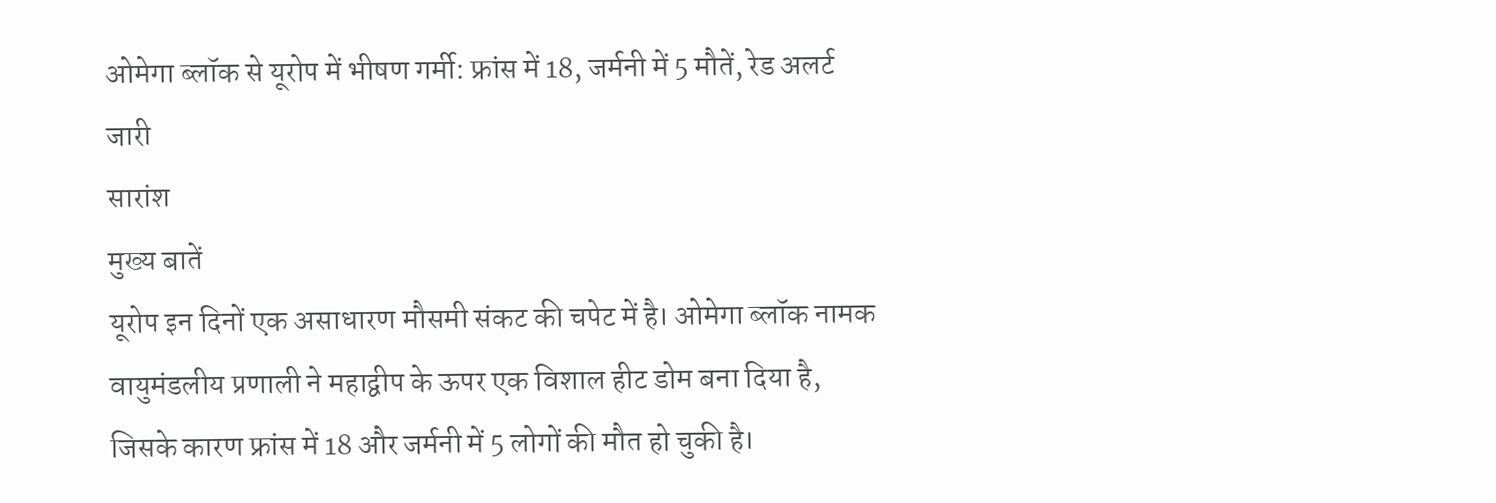ओमेगा ब्लॉक से यूरोप में भीषण गर्मी: फ्रांस में 18, जर्मनी में 5 मौतें, रेड अलर्ट जारी
सारांश
मुख्य बातें
यूरोप इन दिनों एक असाधारण मौसमी संकट की चपेट में है। ओमेगा ब्लॉक नामक वायुमंडलीय प्रणाली ने महाद्वीप के ऊपर एक विशाल हीट डोम बना दिया है, जिसके कारण फ्रांस में 18 और जर्मनी में 5 लोगों की मौत हो चुकी है।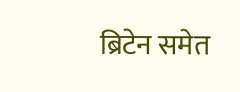ब्रिटेन समेत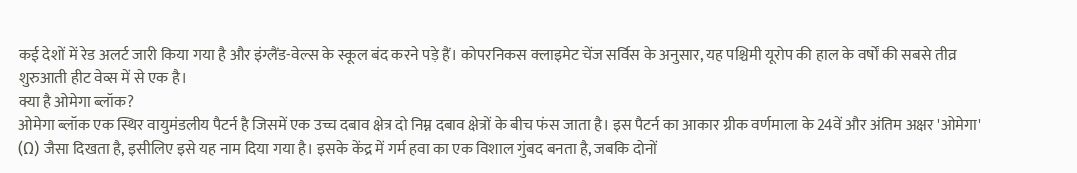कई देशों में रेड अलर्ट जारी किया गया है और इंग्लैंड-वेल्स के स्कूल बंद करने पड़े हैं। कोपरनिकस क्लाइमेट चेंज सर्विस के अनुसार, यह पश्चिमी यूरोप की हाल के वर्षों की सबसे तीव्र शुरुआती हीट वेव्स में से एक है।
क्या है ओमेगा ब्लॉक?
ओमेगा ब्लॉक एक स्थिर वायुमंडलीय पैटर्न है जिसमें एक उच्च दबाव क्षेत्र दो निम्न दबाव क्षेत्रों के बीच फंस जाता है। इस पैटर्न का आकार ग्रीक वर्णमाला के 24वें और अंतिम अक्षर 'ओमेगा' (Ω) जैसा दिखता है, इसीलिए इसे यह नाम दिया गया है। इसके केंद्र में गर्म हवा का एक विशाल गुंबद बनता है, जबकि दोनों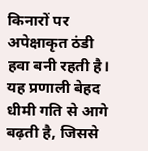किनारों पर अपेक्षाकृत ठंडी हवा बनी रहती है।
यह प्रणाली बेहद धीमी गति से आगे बढ़ती है, जिससे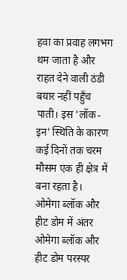हवा का प्रवाह लगभग थम जाता है और राहत देने वाली ठंडी बयार नहीं पहुँच पाती। इस 'लॉक-इन' स्थिति के कारण कई दिनों तक चरम मौसम एक ही क्षेत्र में बना रहता है।
ओमेगा ब्लॉक और हीट डोम में अंतर
ओमेगा ब्लॉक और हीट डोम परस्पर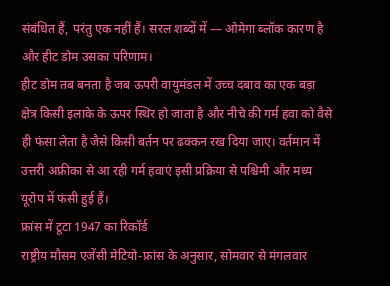संबंधित हैं, परंतु एक नहीं हैं। सरल शब्दों में — ओमेगा ब्लॉक कारण है और हीट डोम उसका परिणाम।
हीट डोम तब बनता है जब ऊपरी वायुमंडल में उच्च दबाव का एक बड़ा क्षेत्र किसी इलाके के ऊपर स्थिर हो जाता है और नीचे की गर्म हवा को वैसे ही फंसा लेता है जैसे किसी बर्तन पर ढक्कन रख दिया जाए। वर्तमान में उत्तरी अफ्रीका से आ रही गर्म हवाएं इसी प्रक्रिया से पश्चिमी और मध्य यूरोप में फंसी हुई हैं।
फ्रांस में टूटा 1947 का रिकॉर्ड
राष्ट्रीय मौसम एजेंसी मेटियो-फ्रांस के अनुसार, सोमवार से मंगलवार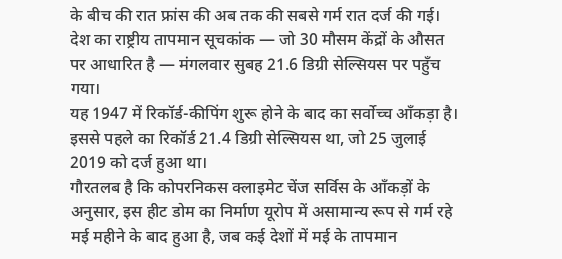के बीच की रात फ्रांस की अब तक की सबसे गर्म रात दर्ज की गई। देश का राष्ट्रीय तापमान सूचकांक — जो 30 मौसम केंद्रों के औसत पर आधारित है — मंगलवार सुबह 21.6 डिग्री सेल्सियस पर पहुँच गया।
यह 1947 में रिकॉर्ड-कीपिंग शुरू होने के बाद का सर्वोच्च आँकड़ा है। इससे पहले का रिकॉर्ड 21.4 डिग्री सेल्सियस था, जो 25 जुलाई 2019 को दर्ज हुआ था।
गौरतलब है कि कोपरनिकस क्लाइमेट चेंज सर्विस के आँकड़ों के अनुसार, इस हीट डोम का निर्माण यूरोप में असामान्य रूप से गर्म रहे मई महीने के बाद हुआ है, जब कई देशों में मई के तापमान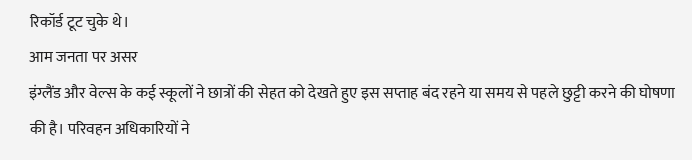रिकॉर्ड टूट चुके थे।
आम जनता पर असर
इंग्लैंड और वेल्स के कई स्कूलों ने छात्रों की सेहत को देखते हुए इस सप्ताह बंद रहने या समय से पहले छुट्टी करने की घोषणा की है। परिवहन अधिकारियों ने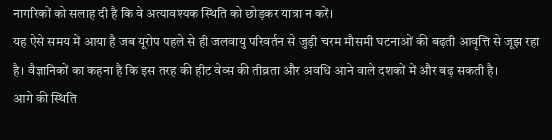नागरिकों को सलाह दी है कि वे अत्यावश्यक स्थिति को छोड़कर यात्रा न करें।
यह ऐसे समय में आया है जब यूरोप पहले से ही जलवायु परिवर्तन से जुड़ी चरम मौसमी घटनाओं की बढ़ती आवृत्ति से जूझ रहा है। वैज्ञानिकों का कहना है कि इस तरह की हीट वेव्स की तीव्रता और अवधि आने वाले दशकों में और बढ़ सकती है।
आगे की स्थिति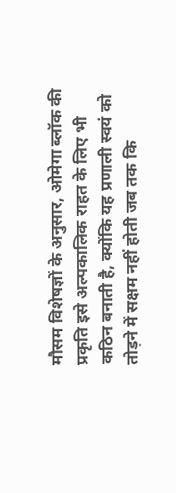मौसम विशेषज्ञों के अनुसार, ओमेगा ब्लॉक की प्रकृति इसे अल्पकालिक राहत के लिए भी कठिन बनाती है, क्योंकि यह प्रणाली स्वयं को तोड़ने में सक्षम नहीं होती जब तक कि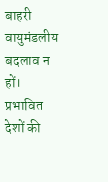बाहरी वायुमंडलीय बदलाव न हों। प्रभावित देशों की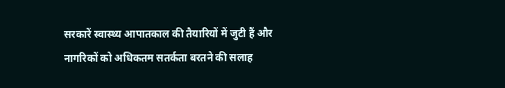सरकारें स्वास्थ्य आपातकाल की तैयारियों में जुटी हैं और नागरिकों को अधिकतम सतर्कता बरतने की सलाह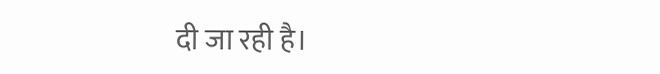दी जा रही है।